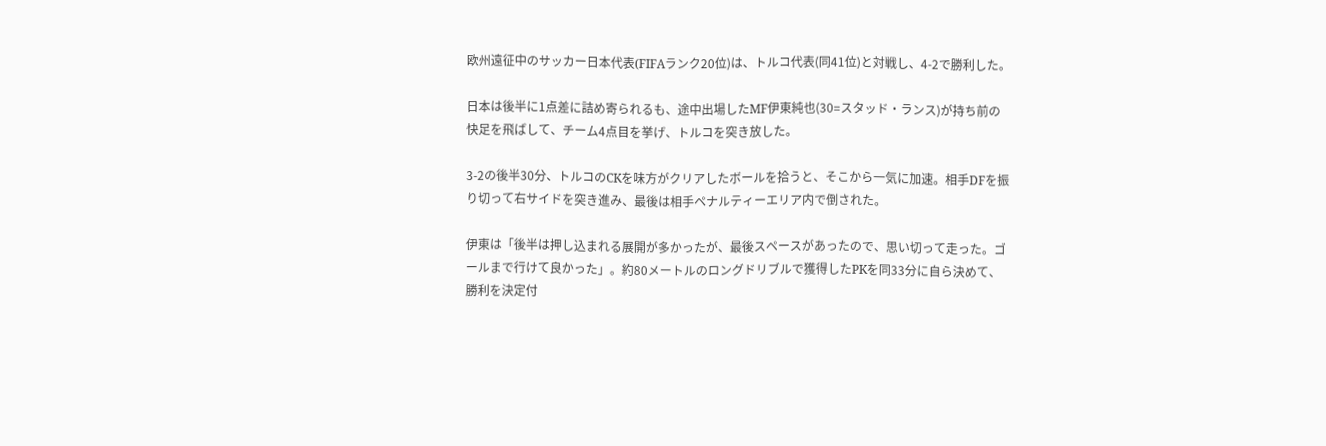欧州遠征中のサッカー日本代表(FIFAランク20位)は、トルコ代表(同41位)と対戦し、4-2で勝利した。

日本は後半に1点差に詰め寄られるも、途中出場したMF伊東純也(30=スタッド・ランス)が持ち前の快足を飛ばして、チーム4点目を挙げ、トルコを突き放した。

3-2の後半30分、トルコのCKを味方がクリアしたボールを拾うと、そこから一気に加速。相手DFを振り切って右サイドを突き進み、最後は相手ペナルティーエリア内で倒された。

伊東は「後半は押し込まれる展開が多かったが、最後スペースがあったので、思い切って走った。ゴールまで行けて良かった」。約80メートルのロングドリブルで獲得したPKを同33分に自ら決めて、勝利を決定付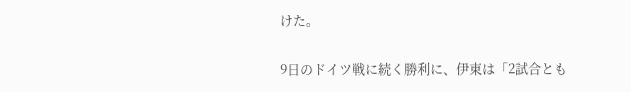けた。

9日のドイツ戦に続く勝利に、伊東は「2試合とも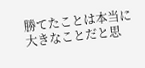勝てたことは本当に大きなことだと思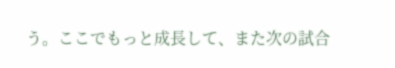う。ここでもっと成長して、また次の試合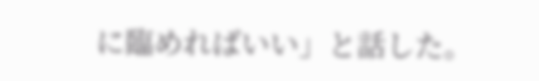に臨めればいい」と話した。